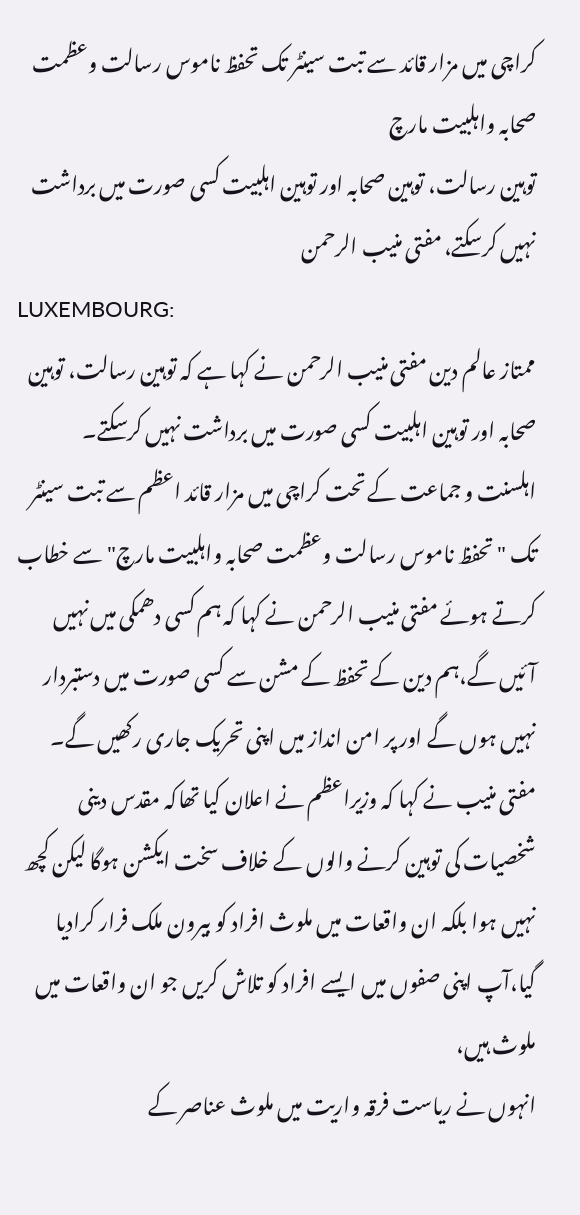کراچی میں مزار قائد سے تبت سینٹر تک تحفظ ناموس رسالت وعظمت صحابہ واہلبیت مارچ
توہین رسالت، توہین صحابہ اور توہین اہلبیت کسی صورت میں برداشت نہیں کرسکتے، مفتی منیب الرحمن
LUXEMBOURG:
ممتاز عالم دین مفتی منیب الرحمن نے کہا ہے کہ توہین رسالت، توہین صحابہ اور توہین اہلبیت کسی صورت میں برداشت نہیں کرسکتے۔
اہلسنت و جماعت کے تحت کراچی میں مزار قائد اعظم سے تبت سینٹر تک "تحفظ ناموس رسالت وعظمت صحابہ واہلبیت مارچ" سے خطاب کرتے ہوئے مفتی منیب الرحمن نے کہا کہ ہم کسی دھمکی میں نہیں آئیں گے،ہم دین کے تحفظ کے مشن سے کسی صورت میں دستبردار نہیں ہوں گے اور پر امن انداز میں اپنی تحریک جاری رکھیں گے۔
مفتی منیب نے کہا کہ وزیراعظم نے اعلان کیا تھاکہ مقدس دینی شخصیات کی توہین کرنے والوں کے خلاف سخت ایکشن ہوگا لیکن کچھ نہیں ہوا بلکہ ان واقعات میں ملوث افراد کو بیرون ملک فرار کرادیا گیا،آپ اپنی صفوں میں ایسے افراد کو تلاش کریں جو ان واقعات میں ملوث ہیں،
انہوں نے ریاست فرقہ واریت میں ملوث عناصر کے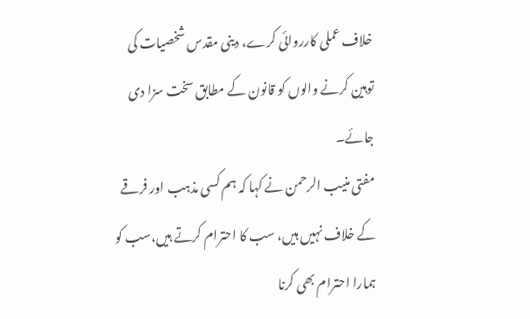خلاف عملی کارروائی کرے، دینی مقدس شخصیات کی توہین کرنے والوں کو قانون کے مطابق سخت سزا دی جائے۔
مفتی منیب الرحمن نے کہا کہ ہم کسی مذہب اور فرقے کے خلاف نہیں ہیں، سب کا احترام کرتے ہیں،سب کو ہمارا احترام بھی کرنا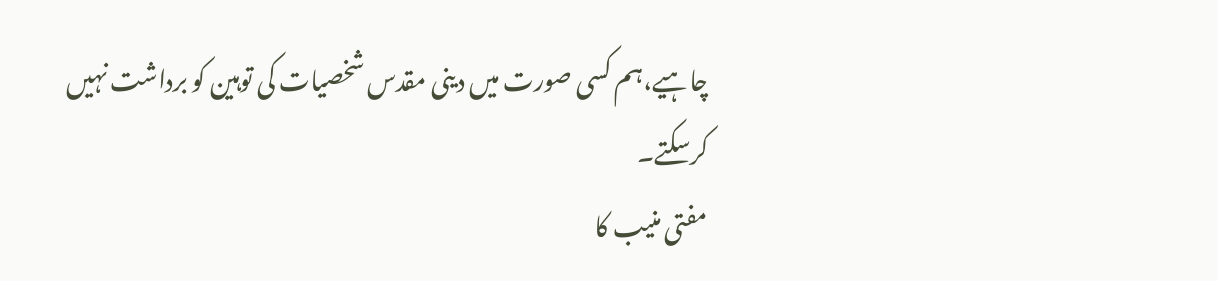چاہیے،ہم کسی صورت میں دینی مقدس شخصیات کی توہین کو برداشت نہیں کرسکتے۔
مفتی منیب کا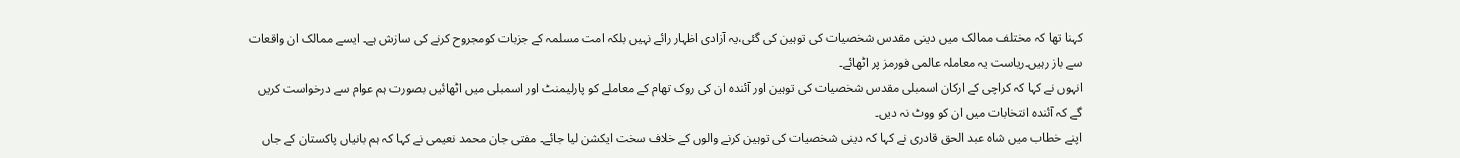کہنا تھا کہ مختلف ممالک میں دینی مقدس شخصیات کی توہین کی گئی،یہ آزادی اظہار رائے نہیں بلکہ امت مسلمہ کے جزبات کومجروح کرنے کی سازش ہے۔ ایسے ممالک ان واقعات سے باز رہیں۔ریاست یہ معاملہ عالمی فورمز پر اٹھائے۔
انہوں نے کہا کہ کراچی کے ارکان اسمبلی مقدس شخصیات کی توہین اور آئندہ ان کی روک تھام کے معاملے کو پارلیمنٹ اور اسمبلی میں اٹھائیں بصورت ہم عوام سے درخواست کریں گے کہ آئندہ انتخابات میں ان کو ووٹ نہ دیں۔
اپنے خطاب میں شاہ عبد الحق قادری نے کہا کہ دینی شخصیات کی توہین کرنے والوں کے خلاف سخت ایکشن لیا جائے۔ مفتی جان محمد نعیمی نے کہا کہ ہم بانیاں پاکستان کے جاں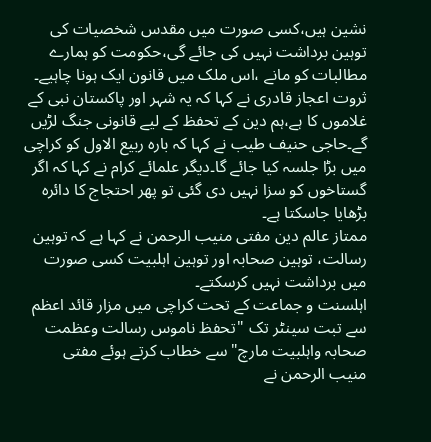نشین ہیں،کسی صورت میں مقدس شخصیات کی توہین برداشت نہیں کی جائے گی،حکومت کو ہمارے مطالبات کو مانے ،اس ملک میں قانون ایک ہونا چاہیے۔
ثروت اعجاز قادری نے کہا کہ یہ شہر اور پاکستان نبی کے غلاموں کا ہے،ہم دین کے تحفظ کے لیے قانونی جنگ لڑیں گے۔حاجی حنیف طیب نے کہا کہ بارہ ربیع الاول کو کراچی میں بڑا جلسہ کیا جائے گا۔دیگر علمائے کرام نے کہا کہ اگر گستاخوں کو سزا نہیں دی گئی تو پھر احتجاج کا دائرہ بڑھایا جاسکتا ہے۔
ممتاز عالم دین مفتی منیب الرحمن نے کہا ہے کہ توہین رسالت، توہین صحابہ اور توہین اہلبیت کسی صورت میں برداشت نہیں کرسکتے۔
اہلسنت و جماعت کے تحت کراچی میں مزار قائد اعظم سے تبت سینٹر تک "تحفظ ناموس رسالت وعظمت صحابہ واہلبیت مارچ" سے خطاب کرتے ہوئے مفتی منیب الرحمن نے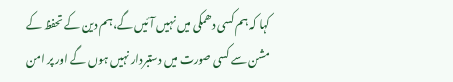کہا کہ ہم کسی دھمکی میں نہیں آئیں گے،ہم دین کے تحفظ کے مشن سے کسی صورت میں دستبردار نہیں ہوں گے اور پر امن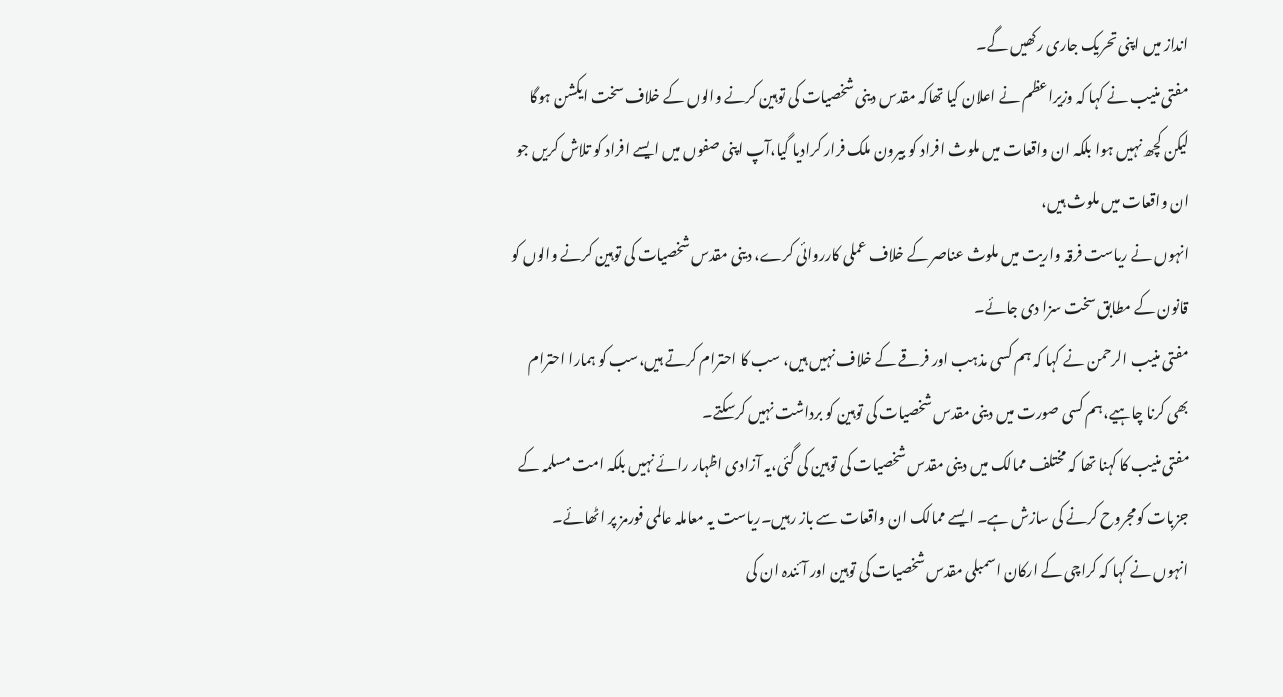انداز میں اپنی تحریک جاری رکھیں گے۔
مفتی منیب نے کہا کہ وزیراعظم نے اعلان کیا تھاکہ مقدس دینی شخصیات کی توہین کرنے والوں کے خلاف سخت ایکشن ہوگا لیکن کچھ نہیں ہوا بلکہ ان واقعات میں ملوث افراد کو بیرون ملک فرار کرادیا گیا،آپ اپنی صفوں میں ایسے افراد کو تلاش کریں جو ان واقعات میں ملوث ہیں،
انہوں نے ریاست فرقہ واریت میں ملوث عناصر کے خلاف عملی کارروائی کرے، دینی مقدس شخصیات کی توہین کرنے والوں کو قانون کے مطابق سخت سزا دی جائے۔
مفتی منیب الرحمن نے کہا کہ ہم کسی مذہب اور فرقے کے خلاف نہیں ہیں، سب کا احترام کرتے ہیں،سب کو ہمارا احترام بھی کرنا چاہیے،ہم کسی صورت میں دینی مقدس شخصیات کی توہین کو برداشت نہیں کرسکتے۔
مفتی منیب کا کہنا تھا کہ مختلف ممالک میں دینی مقدس شخصیات کی توہین کی گئی،یہ آزادی اظہار رائے نہیں بلکہ امت مسلمہ کے جزبات کومجروح کرنے کی سازش ہے۔ ایسے ممالک ان واقعات سے باز رہیں۔ریاست یہ معاملہ عالمی فورمز پر اٹھائے۔
انہوں نے کہا کہ کراچی کے ارکان اسمبلی مقدس شخصیات کی توہین اور آئندہ ان کی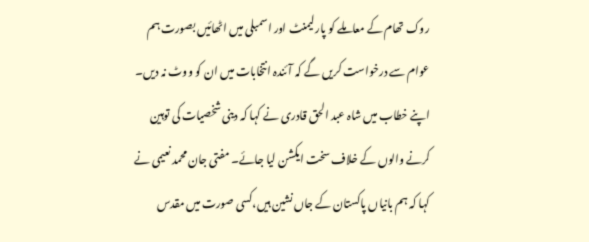روک تھام کے معاملے کو پارلیمنٹ اور اسمبلی میں اٹھائیں بصورت ہم عوام سے درخواست کریں گے کہ آئندہ انتخابات میں ان کو ووٹ نہ دیں۔
اپنے خطاب میں شاہ عبد الحق قادری نے کہا کہ دینی شخصیات کی توہین کرنے والوں کے خلاف سخت ایکشن لیا جائے۔ مفتی جان محمد نعیمی نے کہا کہ ہم بانیاں پاکستان کے جاں نشین ہیں،کسی صورت میں مقدس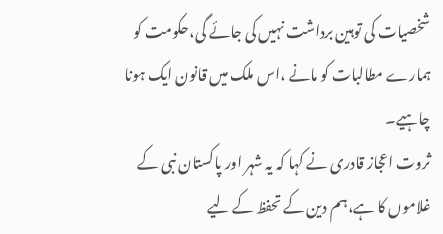شخصیات کی توہین برداشت نہیں کی جائے گی،حکومت کو ہمارے مطالبات کو مانے ،اس ملک میں قانون ایک ہونا چاہیے۔
ثروت اعجاز قادری نے کہا کہ یہ شہر اور پاکستان نبی کے غلاموں کا ہے،ہم دین کے تحفظ کے لیے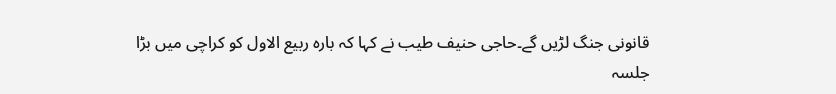قانونی جنگ لڑیں گے۔حاجی حنیف طیب نے کہا کہ بارہ ربیع الاول کو کراچی میں بڑا جلسہ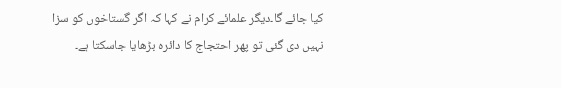کیا جائے گا۔دیگر علمائے کرام نے کہا کہ اگر گستاخوں کو سزا نہیں دی گئی تو پھر احتجاج کا دائرہ بڑھایا جاسکتا ہے۔